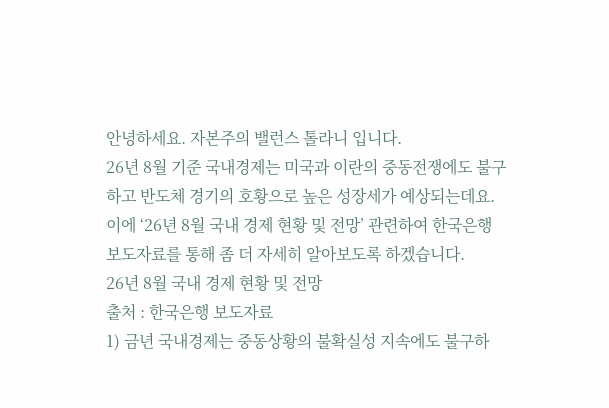안녕하세요. 자본주의 밸런스 톨라니 입니다.
26년 8월 기준 국내경제는 미국과 이란의 중동전쟁에도 불구하고 반도체 경기의 호황으로 높은 성장세가 예상되는데요.
이에 ‘26년 8월 국내 경제 현황 및 전망’ 관련하여 한국은행 보도자료를 통해 좀 더 자세히 알아보도록 하겠습니다.
26년 8월 국내 경제 현황 및 전망
출처 : 한국은행 보도자료
1) 금년 국내경제는 중동상황의 불확실성 지속에도 불구하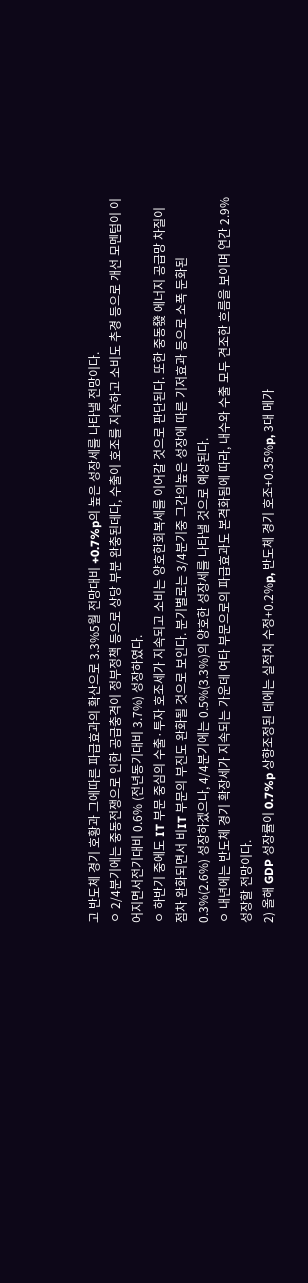고 반도체 경기 호황과 그에따른 파급효과의 확산으로 3.3%5월 전망대비 +0.7%p의 높은 성장세를 나타낼 전망이다.
ㅇ 2/4분기에는 중동전쟁으로 인한 공급충격이 정부정책 등으로 상당 부분 완충된데다, 수출이 호조를 지속하고 소비도 추경 등으로 개선 모멘텀이 이어지면서전기대비 0.6% (전년동기대비 3.7%) 성장하였다.
ㅇ 하반기 중에도 IT 부문 중심의 수출·투자 호조세가 지속되고 소비는 양호한회복세를 이어갈 것으로 판단된다. 또한 중동發 에너지 공급망 차질이 점차 완화되면서 비IT 부문의 부진도 완화될 것으로 보인다. 분기별로는 3/4분기중 그간의높은 성장에 따른 기저효과 등으로 소폭 둔화된 0.3%(2.6%) 성장하겠으나, 4/4분기에는 0.5%(3.3%)의 양호한 성장세를 나타낼 것으로 예상된다.
ㅇ 내년에는 반도체 경기 확장세가 지속되는 가운데 여타 부문으로의 파급효과도 본격화됨에 따라, 내수와 수출 모두 견조한 흐름을 보이며 연간 2.9% 성장할 전망이다.
2) 올해 GDP 성장률이 0.7%p 상향조정된 데에는 실적치 수정+0.2%p, 반도체 경기 호조+0.35%p, 3대 메가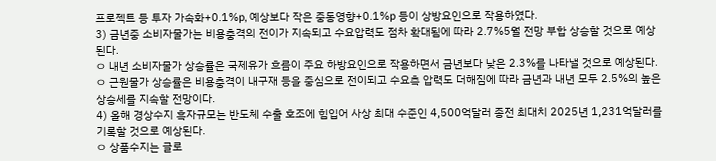프로젝트 등 투자 가속화+0.1%p, 예상보다 작은 중동영향+0.1%p 등이 상방요인으로 작용하였다.
3) 금년중 소비자물가는 비용충격의 전이가 지속되고 수요압력도 점차 확대됨에 따라 2.7%5월 전망 부합 상승할 것으로 예상된다.
ㅇ 내년 소비자물가 상승률은 국제유가 흐름이 주요 하방요인으로 작용하면서 금년보다 낮은 2.3%를 나타낼 것으로 예상된다.
ㅇ 근원물가 상승률은 비용충격이 내구재 등을 중심으로 전이되고 수요측 압력도 더해짐에 따라 금년과 내년 모두 2.5%의 높은 상승세를 지속할 전망이다.
4) 올해 경상수지 흑자규모는 반도체 수출 호조에 힘입어 사상 최대 수준인 4,500억달러 종전 최대치 2025년 1,231억달러를 기록할 것으로 예상된다.
ㅇ 상품수지는 글로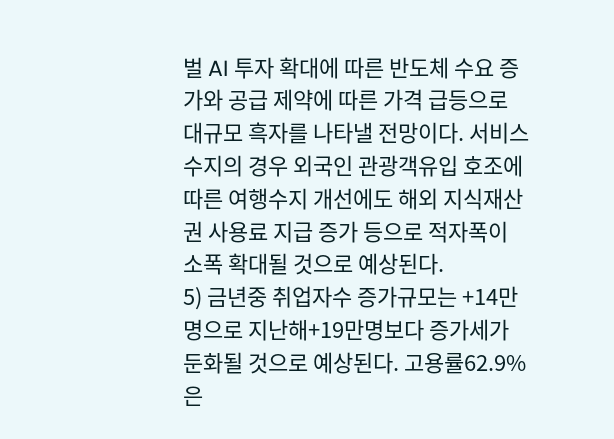벌 AI 투자 확대에 따른 반도체 수요 증가와 공급 제약에 따른 가격 급등으로 대규모 흑자를 나타낼 전망이다. 서비스수지의 경우 외국인 관광객유입 호조에 따른 여행수지 개선에도 해외 지식재산권 사용료 지급 증가 등으로 적자폭이 소폭 확대될 것으로 예상된다.
5) 금년중 취업자수 증가규모는 +14만명으로 지난해+19만명보다 증가세가 둔화될 것으로 예상된다. 고용률62.9%은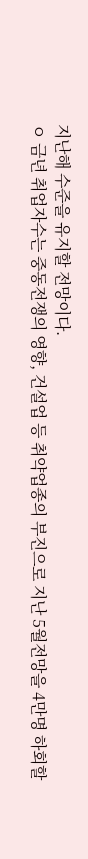지난해 수준을 유지할 전망이다.
ㅇ 금년 취업자수는 중동전쟁의 영향, 건설업 등 취약업종의 부진으로 지난 5월전망을 4만명 하회할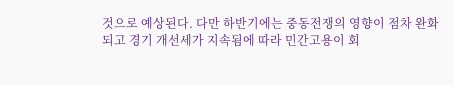것으로 예상된다. 다만 하반기에는 중동전쟁의 영향이 점차 완화되고 경기 개선세가 지속됨에 따라 민간고용이 회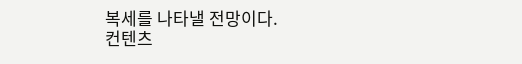복세를 나타낼 전망이다.
컨텐츠